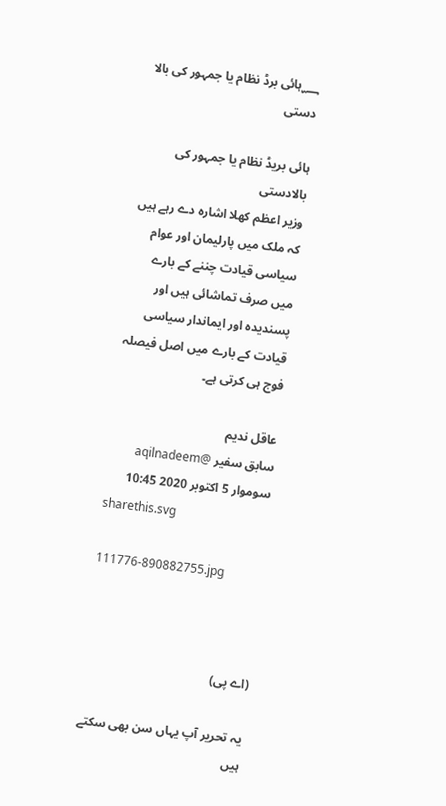؁ہائی برڈ نظام یا جمہور کی بالا دستی

ہائی بریڈ نظام یا جمہور کی بالادستی
وزیر اعظم کھلا اشارہ دے رہے ہیں کہ ملک میں پارلیمان اور عوام سیاسی قیادت چننے کے بارے میں صرف تماشائی ہیں اور پسندیدہ اور ایماندار سیاسی قیادت کے بارے میں اصل فیصلہ فوج ہی کرتی ہے۔

عاقل ندیم
سابق سفیر @aqilnadeem
سوموار 5 اکتوبر 2020 10:45
sharethis.svg

111776-890882755.jpg



(اے پی)

یہ تحریر آپ یہاں سن بھی سکتے ہیں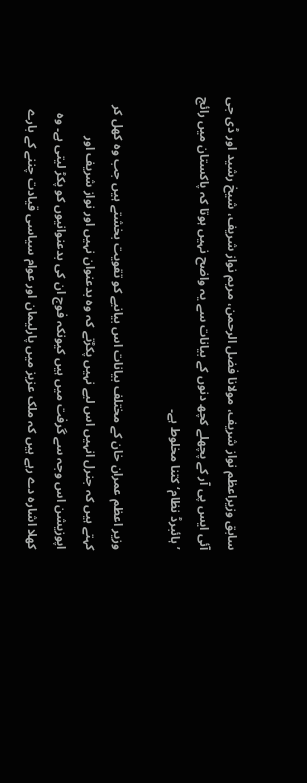سابق وزیراعظم نواز شریف، مولانا فضل الرحمن، مریم نواز شریف، شیخ رشید اور ڈی جی آئی ایس پی آر کے پچھلے کچھ دنوں کے بیانات سے یہ واضح نہیں ہوتا کہ پاکستان میں رائج ’ہائبرڈ نظام‘ کتنا مخلوط ہے۔

وزیر اعظم عمران خان کے مختلف بیانات اس بیانیے کو تقویت بخشتے ہیں جب وہ کھل کر کہتے ہیں کہ جنرل انہیں اس لیے نہیں پکڑتے کہ وہ بدعنوان نہیں اور نواز شریف اور اپوزیشن اس وجہ سے گرفت میں ہیں کیونکہ فوج ان کی بدعنوانیوں کو پکڑ لیتی ہے۔ وہ کھلا اشارہ دے رہے ہیں کہ ملک عزیز میں پارلیمان اور عوام سیاسی قیادت چننے کے بارے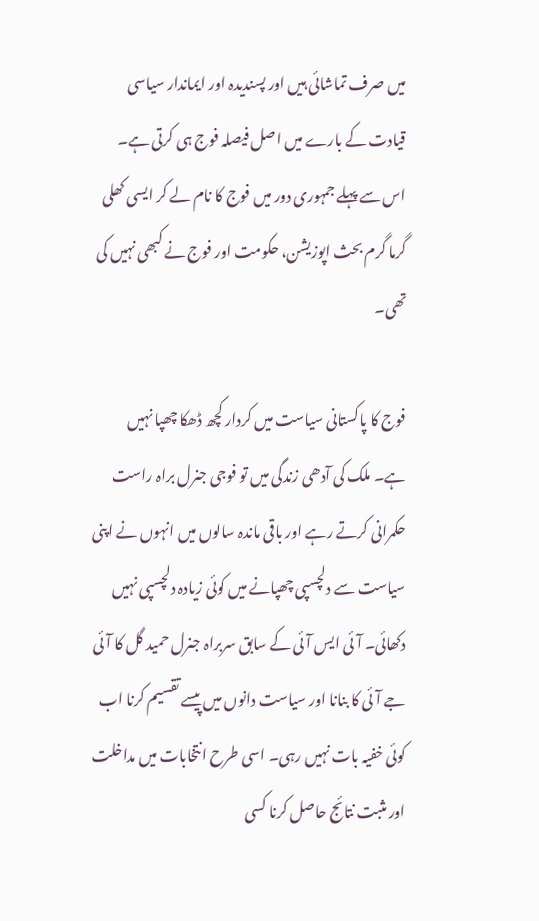میں صرف تماشائی ہیں اور پسندیدہ اور ایماندار سیاسی قیادت کے بارے میں اصل فیصلہ فوج ہی کرتی ہے۔ اس سے پہلے جمہوری دور میں فوج کا نام لے کر ایسی کھلی گرما گرم بحث اپوزیشن، حکومت اور فوج نے کبھی نہیں کی تھی۔

فوج کا پاکستانی سیاست میں کردار کچھ ڈھکا چھپا نہیں ہے۔ ملک کی آدھی زندگی میں تو فوجی جنرل براہ راست حکمرانی کرتے رہے اور باقی ماندہ سالوں میں انہوں نے اپنی سیاست سے دلچسپی چھپانے میں کوئی زیادہ دلچسپی نہیں دکھائی۔ آئی ایس آئی کے سابق سربراہ جنرل حمید گل کا آئی جے آئی کا بنانا اور سیاست دانوں میں پیسے تقسیم کرنا اب کوئی خفیہ بات نہیں رہی۔ اسی طرح انتخابات میں مداخلت اور مثبت نتائج حاصل کرنا کسی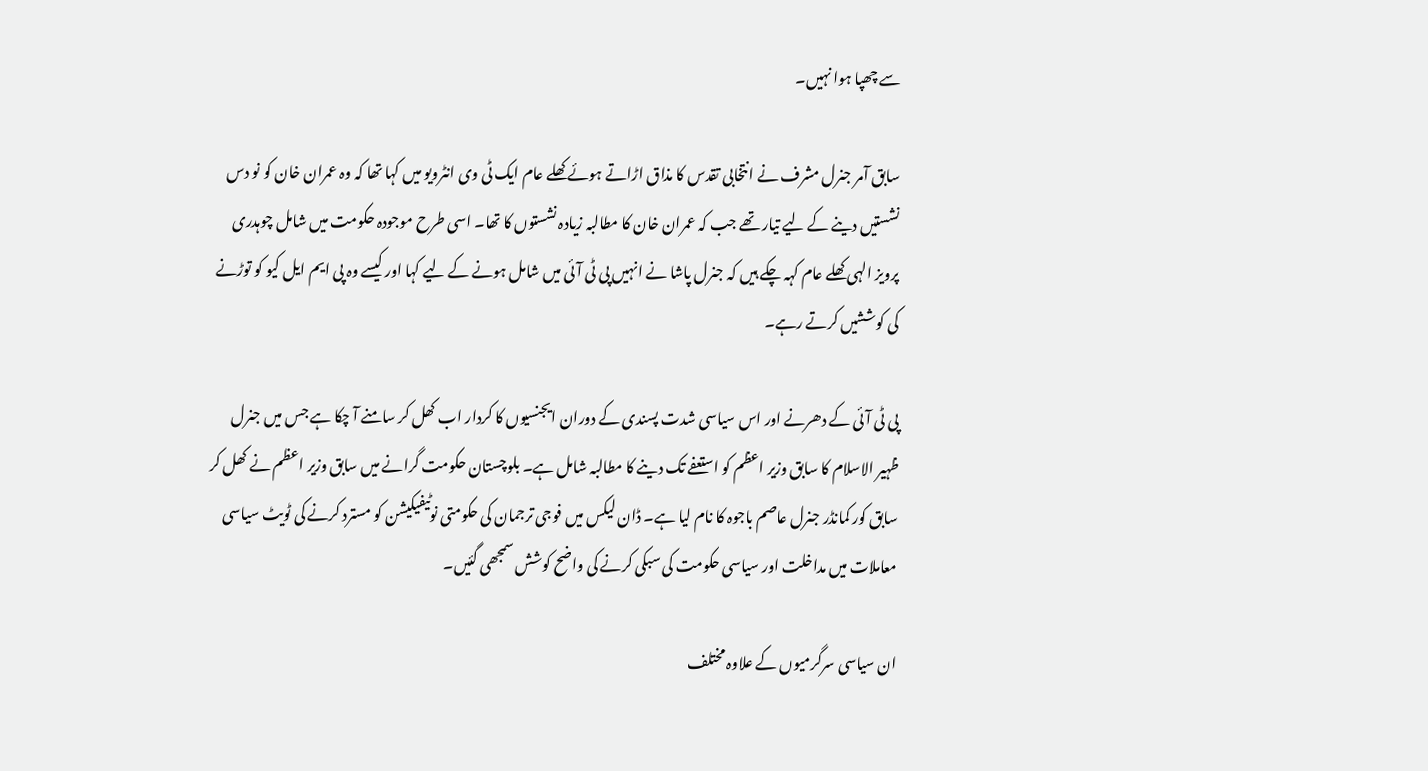سے چھپا ہوا نہیں۔

سابق آمر جنرل مشرف نے انتخابی تقدس کا مذاق اڑاتے ہوئے کھلے عام ایک ٹی وی انٹرویو میں کہا تھا کہ وہ عمران خان کو نو دس نشستیں دینے کے لیے تیار تھے جب کہ عمران خان کا مطالبہ زیادہ نشستوں کا تھا۔ اسی طرح موجودہ حکومت میں شامل چوہدری پرویز الہی کھلے عام کہہ چکے ہیں کہ جنرل پاشا نے انہیں پی ٹی آئی میں شامل ہونے کے لیے کہا اور کیسے وہ پی ایم ایل کیو کو توڑنے کی کوششیں کرتے رہے۔

پی ٹی آئی کے دھرنے اور اس سیاسی شدت پسندی کے دوران ایجنسیوں کا کردار اب کھل کر سامنے آ چکا ہے جس میں جنرل ظہیر الاسلام کا سابق وزیر اعظم کو استعفے تک دینے کا مطالبہ شامل ہے۔ بلوچستان حکومت گرانے میں سابق وزیر اعظم نے کھل کر سابق کور کمانڈر جنرل عاصم باجوہ کا نام لیا ہے۔ ڈان لیکس میں فوجی ترجمان کی حکومتی نوٹیفیکیشن کو مسترد کرنے کی ٹویٹ سیاسی معاملات میں مداخلت اور سیاسی حکومت کی سبکی کرنے کی واضح کوشش سمجھی گئیں۔

ان سیاسی سرگرمیوں کے علاوہ مختلف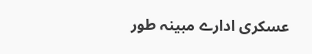عسکری ادارے مبینہ طور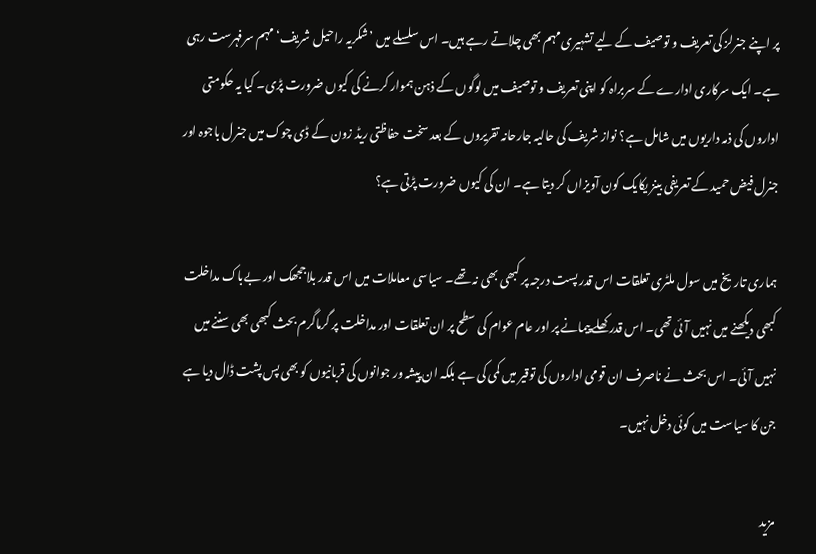پر اپنے جنرلز کی تعریف و توصیف کے لیے تشہیری مہم بھی چلاتے رہے ہیں۔ اس سلسلے میں ’شکریہ راحیل شریف‘ مہم سرفہرست رہی ہے۔ ایک سرکاری ادارے کے سربراہ کو اپنی تعریف و توصیف میں لوگوں کے ذہن ہموار کرنے کی کیوں ضرورت پڑی۔ کیا یہ حکومتی اداروں کی ذمہ داریوں میں شامل ہے؟ نواز شریف کی حالیہ جارحانہ تقریروں کے بعد سخت حفاظتی ریڈ زون کے ڈی چوک میں جنرل باجوہ اور جنرل فیض حمید کے تعریفی بینز یکایک کون آویزاں کر دیتا ہے۔ ان کی کیوں ضرورت پڑتی ہے؟

ہماری تاریخ میں سول ملٹری تعلقات اس قدر پست درجہ پر کبھی بھی نہ تھے۔ سیاسی معاملات میں اس قدر بلاججھک اور بےباک مداخلت کبھی دیکھنے میں نہیں آئی تھی۔ اس قدر کھلے پیمانے پر اور عام عوام کی سطح پر ان تعلقات اور مداخلت پر گرماگرم بحث کبھی بھی سننے میں نہیں آئی۔ اس بحث نے ناصرف ان قومی اداروں کی توقیر میں کمی کی ہے بلکہ ان پیشہ ور جوانوں کی قربانیوں کو بھی پس پشت ڈال دیا ہے جن کا سیاست میں کوئی دخل نہیں۔

مزید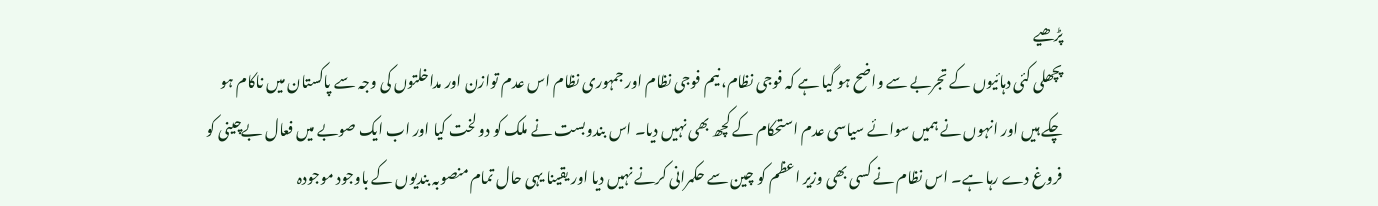پڑھیے
پچھلی کئی دہائیوں کے تجربے سے واضح ہو گیا ہے کہ فوجی نظام، نیم فوجی نظام اور جمہوری نظام اس عدم توازن اور مداخلتوں کی وجہ سے پاکستان میں ناکام ہو چکے ہیں اور انہوں نے ہمیں سوائے سیاسی عدم استحکام کے کچھ بھی نہیں دیا۔ اس بندوبست نے ملک کو دو لخت کیا اور اب ایک صوبے میں فعال بےچینی کو فروغ دے رہا ہے۔ اس نظام نے کسی بھی وزیر اعظم کو چین سے حکمرانی کرنے نہیں دیا اور یقینا یہی حال تمام منصوبہ بندیوں کے باوجود موجودہ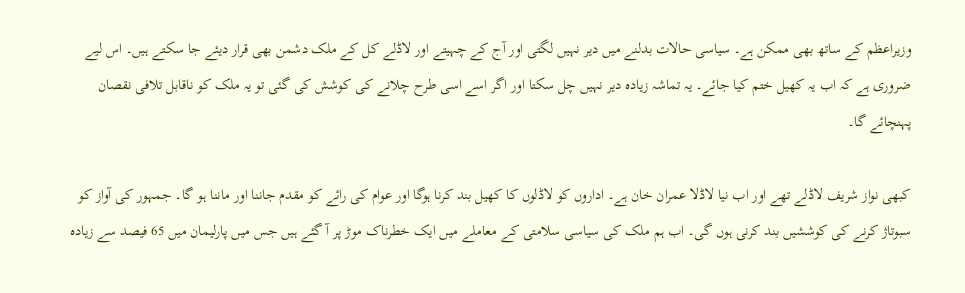وزیراعظم کے ساتھ بھی ممکن ہے۔ سیاسی حالات بدلنے میں دیر نہیں لگتی اور آج کے چہیتے اور لاڈلے کل کے ملک دشمن بھی قرار دیئے جا سکتے ہیں۔ اس لیے ضروری ہے کہ اب یہ کھیل ختم کیا جائے۔ یہ تماشہ زیادہ دیر نہیں چل سکتا اور اگر اسے اسی طرح چلانے کی کوشش کی گئی تو یہ ملک کو ناقابل تلافی نقصان پہنچائے گا۔

کبھی نواز شریف لاڈلے تھے اور اب نیا لاڈلا عمران خان ہے۔ اداروں کو لاڈلوں کا کھیل بند کرنا ہوگا اور عوام کی رائے کو مقدم جاننا اور ماننا ہو گا۔ جمہور کی آواز کو سبوتاژ کرنے کی کوششیں بند کرنی ہوں گی۔ اب ہم ملک کی سیاسی سلامتی کے معاملے میں ایک خطرناک موڑ پر آ گئے ہیں جس میں پارلیمان میں 65 فیصد سے زیادہ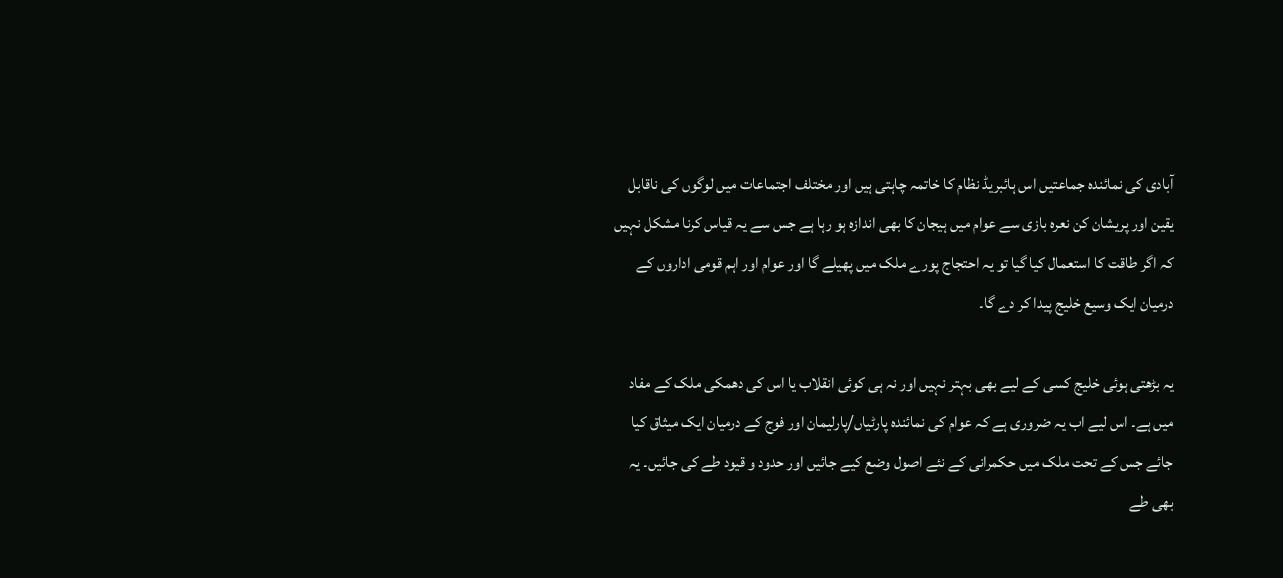آبادی کی نمائندہ جماعتیں اس ہائبریڈ نظام کا خاتمہ چاہتی ہیں اور مختلف اجتماعات میں لوگوں کی ناقابل یقین اور پریشان کن نعرہ بازی سے عوام میں ہیجان کا بھی اندازہ ہو رہا ہے جس سے یہ قیاس کرنا مشکل نہیں کہ اگر طاقت کا استعمال کیا گیا تو یہ احتجاج پورے ملک میں پھیلے گا اور عوام اور اہم قومی اداروں کے درمیان ایک وسیع خلیج پیدا کر دے گا۔

یہ بڑھتی ہوئی خلیج کسی کے لیے بھی بہتر نہیں اور نہ ہی کوئی انقلاب یا اس کی دھمکی ملک کے مفاد میں ہے۔ اس لیے اب یہ ضروری ہے کہ عوام کی نمائندہ پارٹیاں/پارلیمان اور فوج کے درمیان ایک میثاق کیا جائے جس کے تحت ملک میں حکمرانی کے نئے اصول وضع کیے جائیں اور حدود و قیود طے کی جائیں۔ یہ بھی طے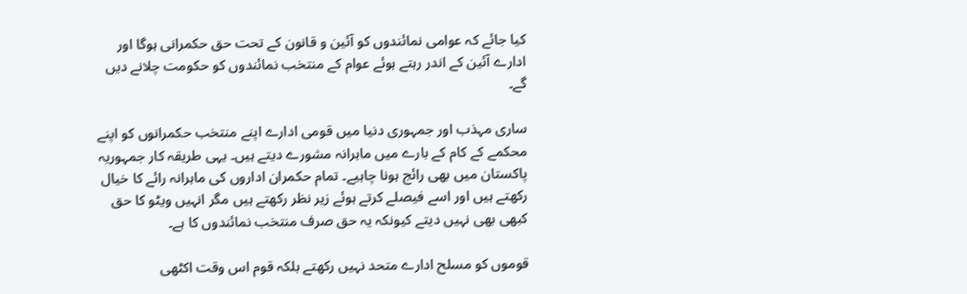کیا جائے کہ عوامی نمائندوں کو آئین و قانون کے تحت حق حکمرانی ہوگا اور ادارے آئین کے اندر رہتے ہوئے عوام کے منتخب نمائندوں کو حکومت چلانے دیں گے۔

ساری مہذب اور جمہوری دنیا میں قومی ادارے اپنے منتخب حکمرانوں کو اپنے محکمے کے کام کے بارے میں ماہرانہ مشورے دیتے ہیں۔ یہی طریقہ کار جمہوریہ پاکستان میں بھی رائج ہونا چاہیے۔ تمام حکمران اداروں کی ماہرانہ رائے کا خیال رکھتے ہیں اور اسے فیصلے کرتے ہوئے زیر نظر رکھتے ہیں مگر انہیں ویٹو کا حق کبھی بھی نہیں دیتے کیونکہ یہ حق صرف منتخب نمائندوں کا ہے۔

قوموں کو مسلح ادارے متحد نہیں رکھتے بلکہ قوم اس وقت اکٹھی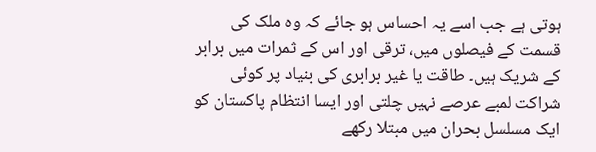ہوتی ہے جب اسے یہ احساس ہو جائے کہ وہ ملک کی قسمت کے فیصلوں میں، ترقی اور اس کے ثمرات میں برابر کے شریک ہیں۔ طاقت یا غیر برابری کی بنیاد پر کوئی شراکت لمبے عرصے نہیں چلتی اور ایسا انتظام پاکستان کو ایک مسلسل بحران میں مبتلا رکھے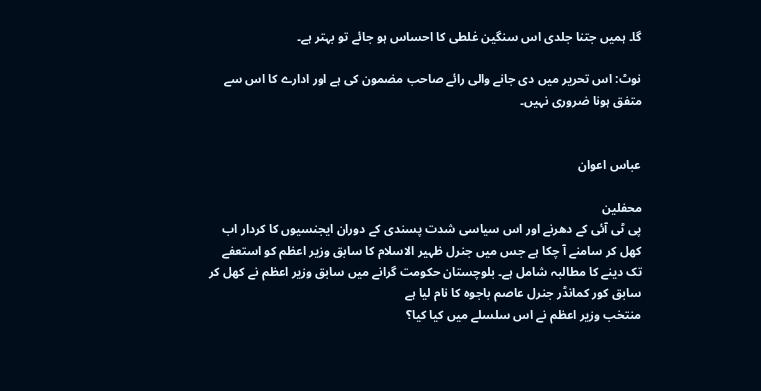گا۔ ہمیں جتنا جلدی اس سنگین غلطی کا احساس ہو جائے تو بہتر ہے۔

نوٹ: اس تحریر میں دی جانے والی رائے صاحب مضمون کی ہے اور ادارے کا اس سے متفق ہونا ضروری نہیں۔


عباس اعوان

محفلین
پی ٹی آئی کے دھرنے اور اس سیاسی شدت پسندی کے دوران ایجنسیوں کا کردار اب کھل کر سامنے آ چکا ہے جس میں جنرل ظہیر الاسلام کا سابق وزیر اعظم کو استعفے تک دینے کا مطالبہ شامل ہے۔ بلوچستان حکومت گرانے میں سابق وزیر اعظم نے کھل کر سابق کور کمانڈر جنرل عاصم باجوہ کا نام لیا ہے
منتخب وزیر اعظم نے اس سلسلے میں کیا کیا؟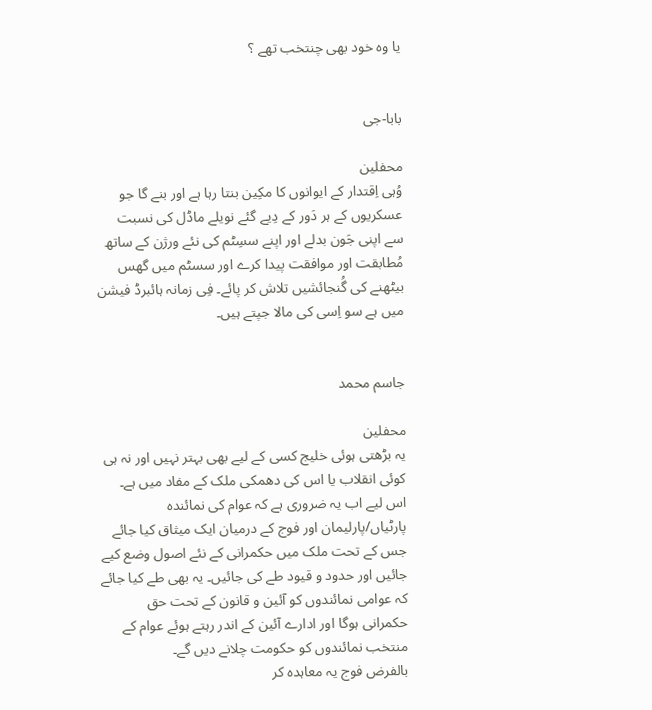یا وہ خود بھی چنتخب تھے ؟


بابا-جی

محفلین
وُہی اِقتدار کے ایوانوں کا مکِین بنتا رہا ہے اور بنے گا جو عسکریوں کے ہر دَور کے دِیے گئے نویلے ماڈل کی نسبت سے اپنی جَون بدلے اور اپنے سسِٹم کی نئے ورژن کے ساتھ مُطابقت اور موافقت پیدا کرے اور سسٹم میں گھس بیٹھنے کی گُنجائشیں تلاش کر پائے۔ فِی زمانہ ہائبرڈ فیشن میں ہے سو اِسی کی مالا جپتے ہیں۔


جاسم محمد

محفلین
یہ بڑھتی ہوئی خلیج کسی کے لیے بھی بہتر نہیں اور نہ ہی کوئی انقلاب یا اس کی دھمکی ملک کے مفاد میں ہے۔ اس لیے اب یہ ضروری ہے کہ عوام کی نمائندہ پارٹیاں/پارلیمان اور فوج کے درمیان ایک میثاق کیا جائے جس کے تحت ملک میں حکمرانی کے نئے اصول وضع کیے جائیں اور حدود و قیود طے کی جائیں۔ یہ بھی طے کیا جائے کہ عوامی نمائندوں کو آئین و قانون کے تحت حق حکمرانی ہوگا اور ادارے آئین کے اندر رہتے ہوئے عوام کے منتخب نمائندوں کو حکومت چلانے دیں گے۔
بالفرض فوج یہ معاہدہ کر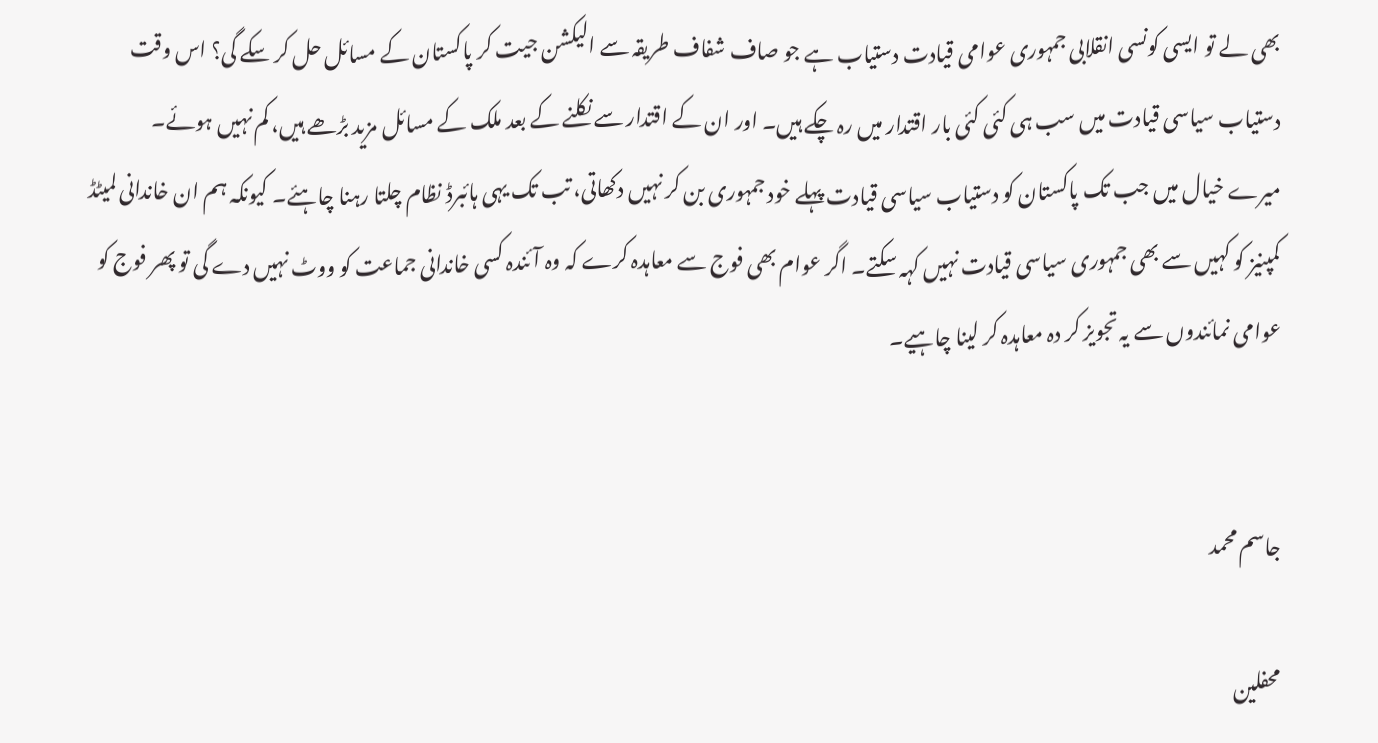بھی لے تو ایسی کونسی انقلابی جمہوری عوامی قیادت دستیاب ہے جو صاف شفاف طریقہ سے الیکشن جیت کر پاکستان کے مسائل حل کر سکے گی؟ اس وقت دستیاب سیاسی قیادت میں سب ہی کئی کئی بار اقتدار میں رہ چکے ہیں۔ اور ان کے اقتدار سے نکلنے کے بعد ملک کے مسائل مزید بڑھے ہیں، کم نہیں ہوئے۔
میرے خیال میں جب تک پاکستان کو دستیاب سیاسی قیادت پہلے خود جمہوری بن کر نہیں دکھاتی، تب تک یہی ہائبرڈ نظام چلتا رہنا چاہئے۔ کیونکہ ہم ان خاندانی لمیٹڈ کمپنیز کو کہیں سے بھی جمہوری سیاسی قیادت نہیں کہہ سکتے۔ اگر عوام بھی فوج سے معاہدہ کرے کہ وہ آئندہ کسی خاندانی جماعت کو ووٹ نہیں دے گی تو پھر فوج کو عوامی نمائندوں سے یہ تجویز کر دہ معاہدہ کر لینا چاہیے۔


جاسم محمد

محفلین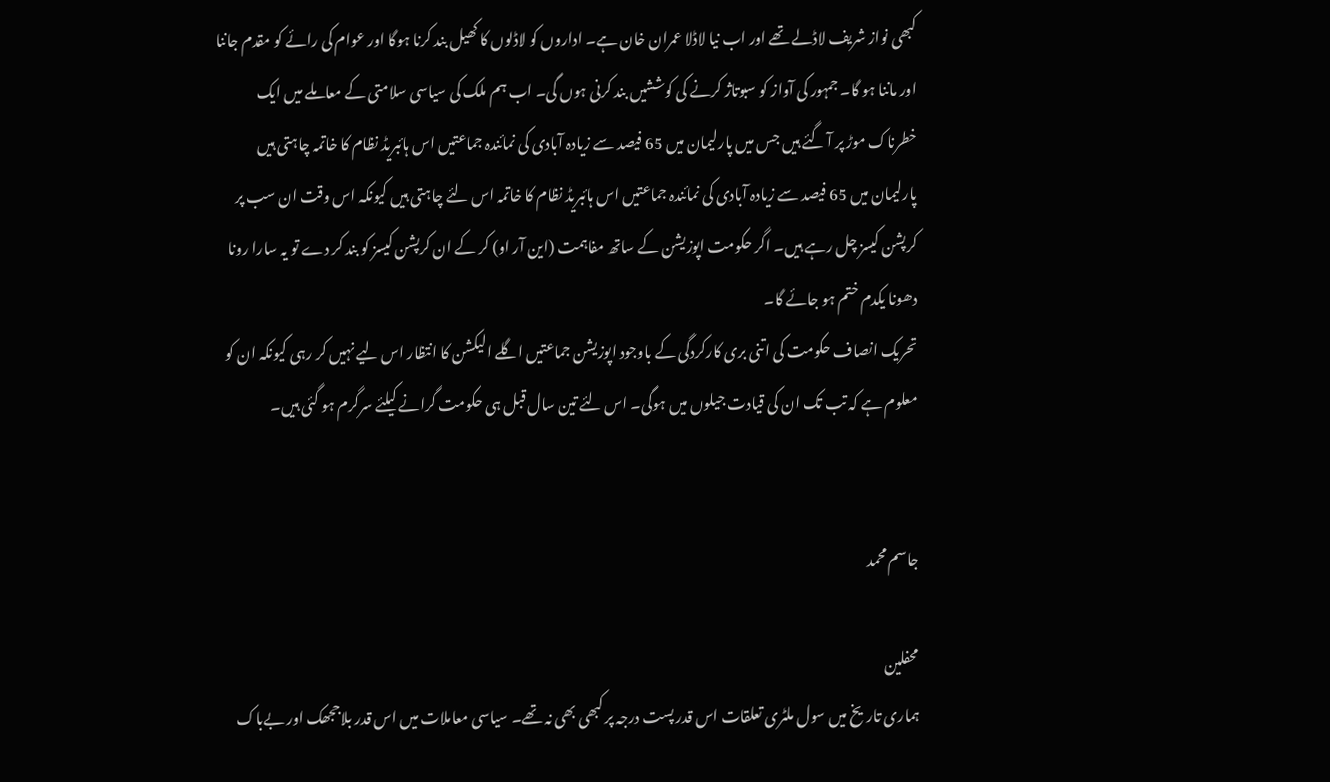کبھی نواز شریف لاڈلے تھے اور اب نیا لاڈلا عمران خان ہے۔ اداروں کو لاڈلوں کا کھیل بند کرنا ہوگا اور عوام کی رائے کو مقدم جاننا اور ماننا ہو گا۔ جمہور کی آواز کو سبوتاژ کرنے کی کوششیں بند کرنی ہوں گی۔ اب ہم ملک کی سیاسی سلامتی کے معاملے میں ایک خطرناک موڑ پر آ گئے ہیں جس میں پارلیمان میں 65 فیصد سے زیادہ آبادی کی نمائندہ جماعتیں اس ہائبریڈ نظام کا خاتمہ چاہتی ہیں
پارلیمان میں 65 فیصد سے زیادہ آبادی کی نمائندہ جماعتیں اس ہائبریڈ نظام کا خاتمہ اس لئے چاہتی ہیں کیونکہ اس وقت ان سب پر کرپشن کیسز چل رہے ہیں۔ اگر حکومت اپوزیشن کے ساتھ مفاہمت (این آر او) کر کے ان کرپشن کیسز کو بند کر دے تو یہ سارا رونا دھونا یکدم ختم ہو جائے گا۔
تحریک انصاف حکومت کی اتنی بری کارکردگی کے باوجود اپوزیشن جماعتیں اگلے الیکشن کا انتظار اس لیے نہیں کر رہی کیونکہ ان کو معلوم ہے کہ تب تک ان کی قیادت جیلوں میں ہوگی۔ اس لئے تین سال قبل ہی حکومت گرانے کیلئے سرگرم ہو گئی ہیں۔


جاسم محمد

محفلین
ہماری تاریخ میں سول ملٹری تعلقات اس قدر پست درجہ پر کبھی بھی نہ تھے۔ سیاسی معاملات میں اس قدر بلاججھک اور بےباک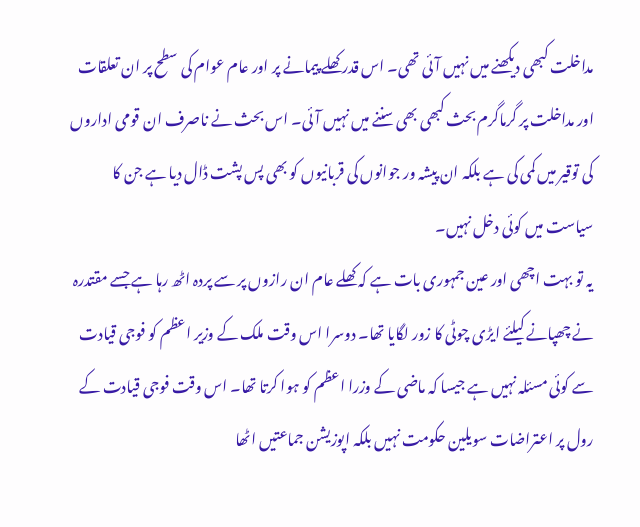مداخلت کبھی دیکھنے میں نہیں آئی تھی۔ اس قدر کھلے پیمانے پر اور عام عوام کی سطح پر ان تعلقات اور مداخلت پر گرماگرم بحث کبھی بھی سننے میں نہیں آئی۔ اس بحث نے ناصرف ان قومی اداروں کی توقیر میں کمی کی ہے بلکہ ان پیشہ ور جوانوں کی قربانیوں کو بھی پس پشت ڈال دیا ہے جن کا سیاست میں کوئی دخل نہیں۔
یہ تو بہت اچھی اور عین جمہوری بات ہے کہ کھلے عام ان رازوں پر سے پردہ اٹھ رہا ہے جسے مقتدرہ نے چھپانے کیلئے ایڑی چوٹی کا زور لگایا تھا۔ دوسرا اس وقت ملک کے وزیر اعظم کو فوجی قیادت سے کوئی مسئلہ نہیں ہے جیسا کہ ماضی کے وزرا اعظم کو ہوا کرتا تھا۔ اس وقت فوجی قیادت کے رول پر اعتراضات سویلین حکومت نہیں بلکہ اپوزیشن جماعتیں اٹھا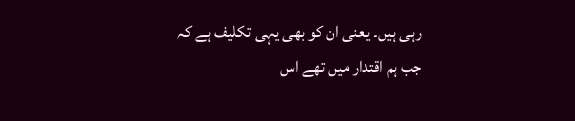رہی ہیں۔ یعنی ان کو بھی یہی تکلیف ہے کہ جب ہم اقتدار میں تھے اس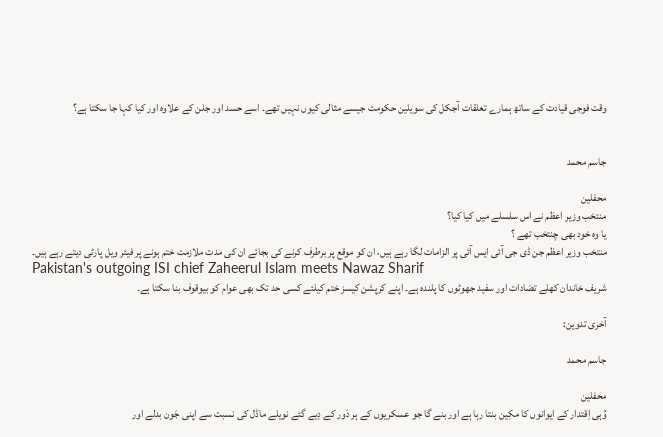وقت فوجی قیادت کے ساتھ ہمارے تعلقات آجکل کی سویلین حکومت جیسے مثالی کیوں نہیں تھے۔ اسے حسد اور جلن کے علاوہ اور کیا کہا جا سکتا ہے؟


جاسم محمد

محفلین
منتخب وزیر اعظم نے اس سلسلے میں کیا کیا؟
یا وہ خود بھی چنتخب تھے ؟
منتخب وزیر اعظم جن ڈی جی آئی ایس آئی پر الزامات لگا رہے ہیں، ان کو موقع پر برطرف کرنے کی بجائے ان کی مدت ملازمت ختم ہونے پر فیئر ویل پارٹی دیتے رہے ہیں۔
Pakistan's outgoing ISI chief Zaheerul Islam meets Nawaz Sharif
شریف خاندان کھلے تضادات اور سفید جھوٹوں کا پلندہ ہے۔ اپنے کرپشن کیسز ختم کیلئے کسی حد تک بھی عوام کو بیوقوف بنا سکتا ہے۔

آخری تدوین:

جاسم محمد

محفلین
وُہی اِقتدار کے ایوانوں کا مکِین بنتا رہا ہے اور بنے گا جو عسکریوں کے ہر دَور کے دِیے گئے نویلے ماڈل کی نسبت سے اپنی جَون بدلے اور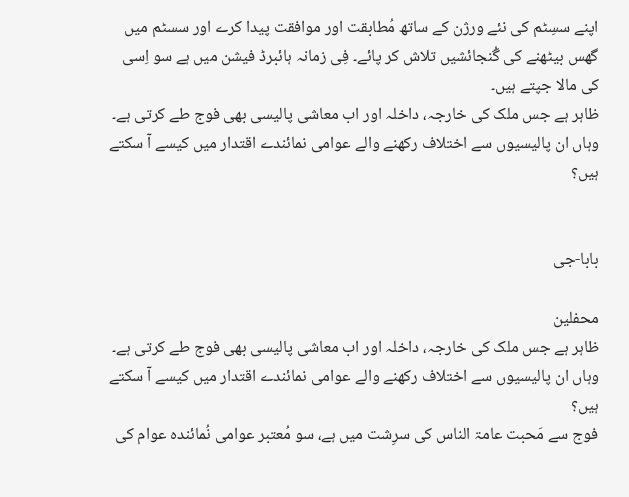اپنے سسِٹم کی نئے ورژن کے ساتھ مُطابقت اور موافقت پیدا کرے اور سسٹم میں گھس بیٹھنے کی گُنجائشیں تلاش کر پائے۔ فِی زمانہ ہائبرڈ فیشن میں ہے سو اِسی کی مالا جپتے ہیں۔
ظاہر ہے جس ملک کی خارجہ، داخلہ اور اب معاشی پالیسی بھی فوج طے کرتی ہے۔ وہاں ان پالیسیوں سے اختلاف رکھنے والے عوامی نمائندے اقتدار میں کیسے آ سکتے ہیں؟


بابا-جی

محفلین
ظاہر ہے جس ملک کی خارجہ، داخلہ اور اب معاشی پالیسی بھی فوج طے کرتی ہے۔ وہاں ان پالیسیوں سے اختلاف رکھنے والے عوامی نمائندے اقتدار میں کیسے آ سکتے ہیں؟
فوج سے مَحبت عامۃ الناس کی سرِشت میں ہے، سو مُعتبر عوامی نُمائندہ عوام کی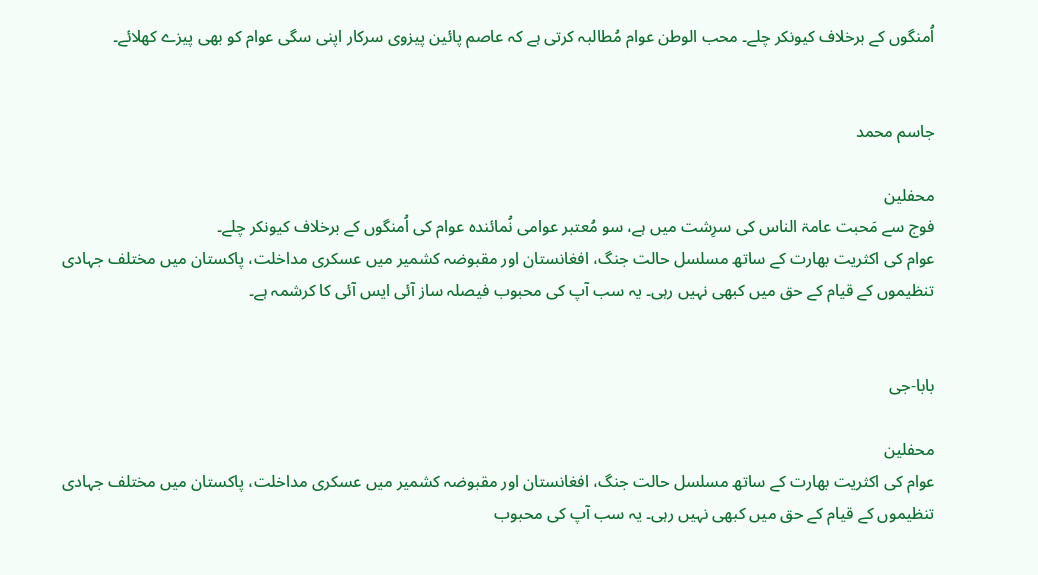اُمنگوں کے برخلاف کیونکر چلے۔ محب الوطن عوام مُطالبہ کرتی ہے کہ عاصم پائین پیزوی سرکار اپنی سگی عوام کو بھی پیزے کھلائے۔


جاسم محمد

محفلین
فوج سے مَحبت عامۃ الناس کی سرِشت میں ہے، سو مُعتبر عوامی نُمائندہ عوام کی اُمنگوں کے برخلاف کیونکر چلے۔
عوام کی اکثریت بھارت کے ساتھ مسلسل حالت جنگ، افغانستان اور مقبوضہ کشمیر میں عسکری مداخلت، پاکستان میں مختلف جہادی تنظیموں کے قیام کے حق میں کبھی نہیں رہی۔ یہ سب آپ کی محبوب فیصلہ ساز آئی ایس آئی کا کرشمہ ہے۔


بابا-جی

محفلین
عوام کی اکثریت بھارت کے ساتھ مسلسل حالت جنگ، افغانستان اور مقبوضہ کشمیر میں عسکری مداخلت، پاکستان میں مختلف جہادی تنظیموں کے قیام کے حق میں کبھی نہیں رہی۔ یہ سب آپ کی محبوب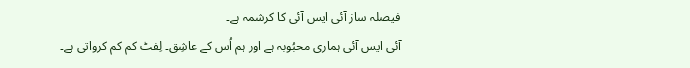فیصلہ ساز آئی ایس آئی کا کرشمہ ہے۔
آئی ایس آئی ہماری محبُوبہ ہے اور ہم اُس کے عاشِق۔ لِفٹ کم کم کرواتی ہے۔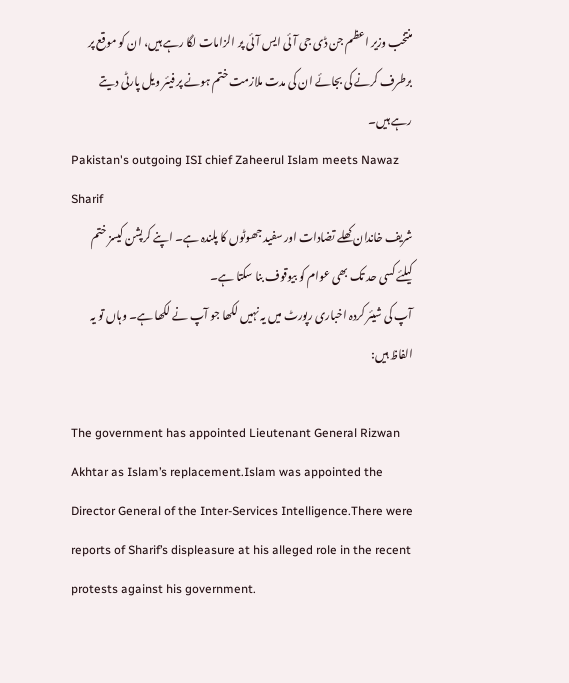منتخب وزیر اعظم جن ڈی جی آئی ایس آئی پر الزامات لگا رہے ہیں، ان کو موقع پر برطرف کرنے کی بجائے ان کی مدت ملازمت ختم ہونے پر فیئر ویل پارٹی دیتے رہے ہیں۔
Pakistan's outgoing ISI chief Zaheerul Islam meets Nawaz Sharif
شریف خاندان کھلے تضادات اور سفید جھوٹوں کا پلندہ ہے۔ اپنے کرپشن کیسز ختم کیلئے کسی حد تک بھی عوام کو بیوقوف بنا سکتا ہے۔
آپ کی شیئر کردہ اخباری رپورٹ میں یہ نہیں لکھا جو آپ نے لکھا ہے۔ وہاں تو یہ الفاظ ہیں:

The government has appointed Lieutenant General Rizwan Akhtar as Islam’s replacement.Islam was appointed the Director General of the Inter-Services Intelligence.There were reports of Sharif’s displeasure at his alleged role in the recent protests against his government.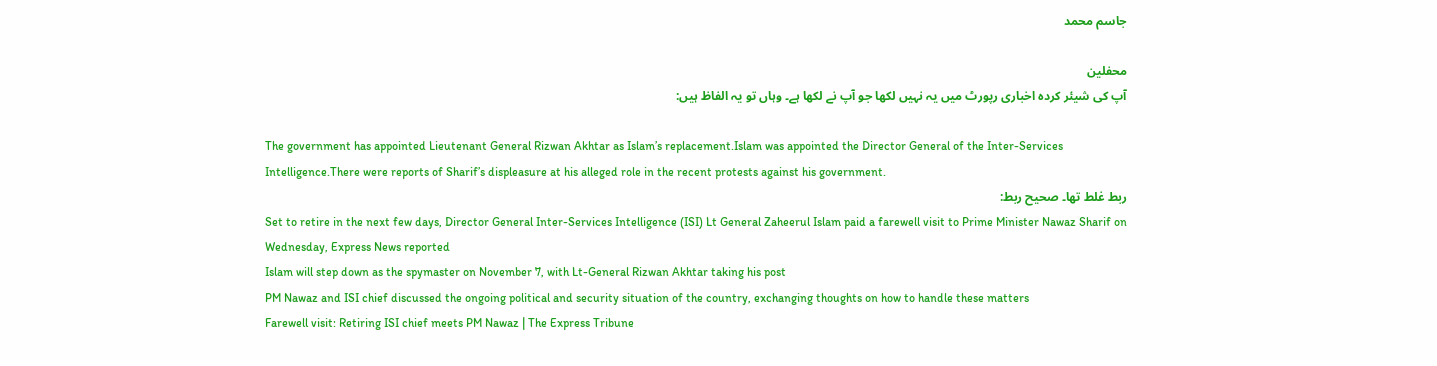جاسم محمد

محفلین
آپ کی شیئر کردہ اخباری رپورٹ میں یہ نہیں لکھا جو آپ نے لکھا ہے۔ وہاں تو یہ الفاظ ہیں:

The government has appointed Lieutenant General Rizwan Akhtar as Islam’s replacement.Islam was appointed the Director General of the Inter-Services Intelligence.There were reports of Sharif’s displeasure at his alleged role in the recent protests against his government.
ربط غلط تھا۔ صحیح ربط:
Set to retire in the next few days, Director General Inter-Services Intelligence (ISI) Lt General Zaheerul Islam paid a farewell visit to Prime Minister Nawaz Sharif on Wednesday, Express News reported
Islam will step down as the spymaster on November 7, with Lt-General Rizwan Akhtar taking his post
PM Nawaz and ISI chief discussed the ongoing political and security situation of the country, exchanging thoughts on how to handle these matters
Farewell visit: Retiring ISI chief meets PM Nawaz | The Express Tribune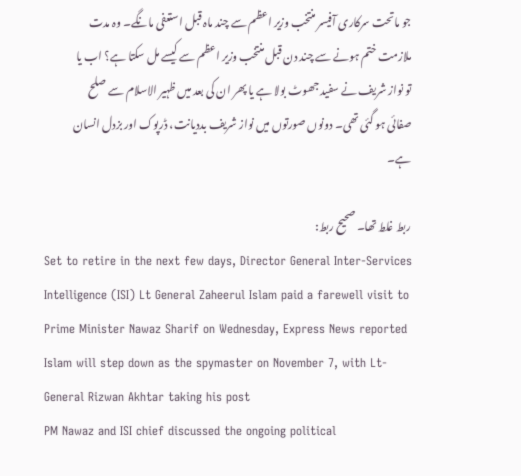جو ماتحت سرکاری آفیسر منتخب وزیر اعظم سے چند ماہ قبل استعفی مانگے۔ وہ مدت ملازمت ختم ہونے سے چند دن قبل منتخب وزیر اعظم سے کیسے مل سکتا ہے؟ اب یا تو نواز شریف نے سفید جھوٹ بولا ہے یا پھر ان کی بعد میں ظہیر الاسلام سے صلح صفائی ہو گئی تھی۔ دونوں صورتوں میں نواز شریف بددیانت، ڈرپوک اور بزدل انسان ہے۔

ربط غلط تھا۔ صحیح ربط:
Set to retire in the next few days, Director General Inter-Services Intelligence (ISI) Lt General Zaheerul Islam paid a farewell visit to Prime Minister Nawaz Sharif on Wednesday, Express News reported
Islam will step down as the spymaster on November 7, with Lt-General Rizwan Akhtar taking his post
PM Nawaz and ISI chief discussed the ongoing political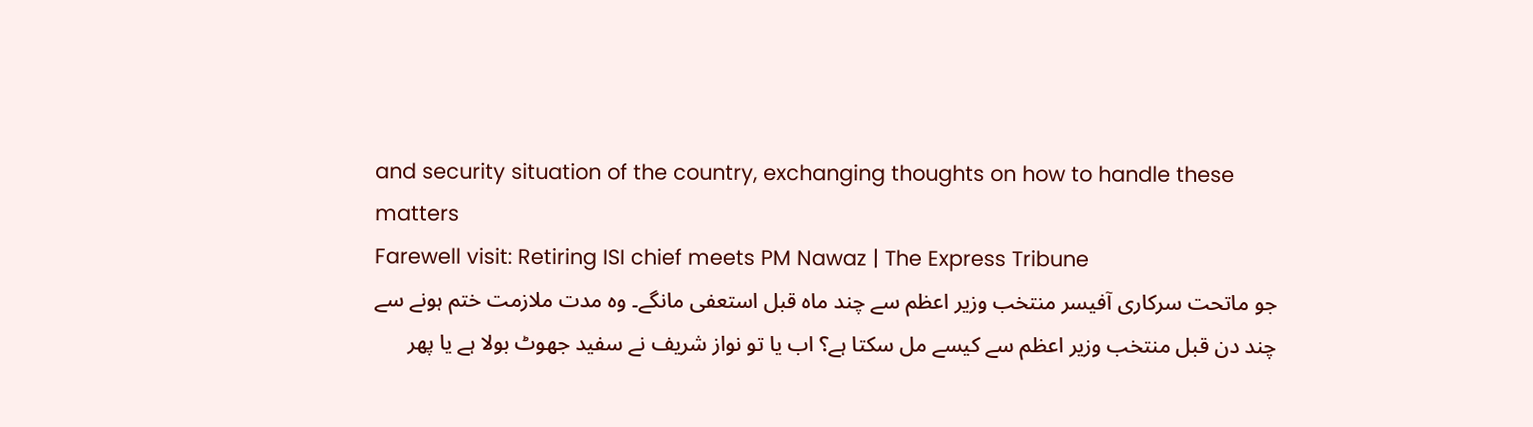and security situation of the country, exchanging thoughts on how to handle these matters
Farewell visit: Retiring ISI chief meets PM Nawaz | The Express Tribune
جو ماتحت سرکاری آفیسر منتخب وزیر اعظم سے چند ماہ قبل استعفی مانگے۔ وہ مدت ملازمت ختم ہونے سے چند دن قبل منتخب وزیر اعظم سے کیسے مل سکتا ہے؟ اب یا تو نواز شریف نے سفید جھوٹ بولا ہے یا پھر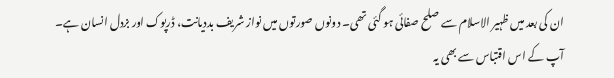ان کی بعد میں ظہیر الاسلام سے صلح صفائی ہو گئی تھی۔ دونوں صورتوں میں نواز شریف بددیانت، ڈرپوک اور بزدل انسان ہے۔
آپ کے اس اقتباس سے بھی یہ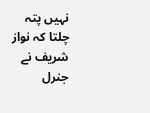نہیں پتہ چلتا کہ نواز شریف نے جنرل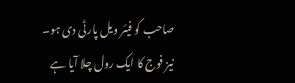صاحب کو فیئر ویل پارٹی دی ہو۔ نیز فوج کا ایک رول چلا آیا ہے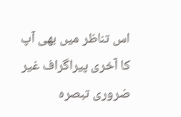اس تناظر میں بھی آپ کا آخری پیراگراف غیر ضروری تبصرہ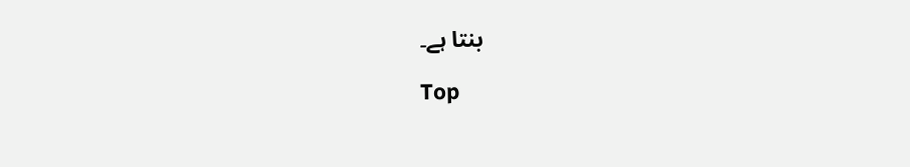بنتا ہے۔

Top